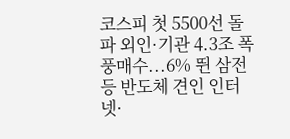코스피 첫 5500선 돌파 외인·기관 4.3조 폭풍매수...6% 뛴 삼전 등 반도체 견인 인터넷·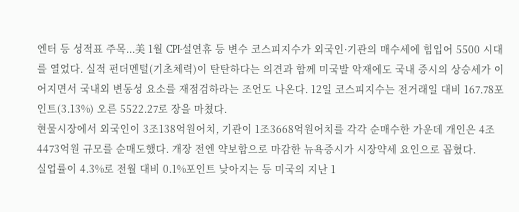엔터 등 성적표 주목...美 1월 CPI·설연휴 등 변수 코스피지수가 외국인·기관의 매수세에 힘입어 5500 시대를 열었다. 실적 펀더멘털(기초체력)이 탄탄하다는 의견과 함께 미국발 악재에도 국내 증시의 상승세가 이어지면서 국내외 변동성 요소를 재점검하라는 조언도 나온다. 12일 코스피지수는 전거래일 대비 167.78포인트(3.13%) 오른 5522.27로 장을 마쳤다.
현물시장에서 외국인이 3조138억원어치, 기관이 1조3668억원어치를 각각 순매수한 가운데 개인은 4조4473억원 규모를 순매도했다. 개장 전엔 약보합으로 마감한 뉴욕증시가 시장약세 요인으로 꼽혔다.
실업률이 4.3%로 전월 대비 0.1%포인트 낮아지는 등 미국의 지난 1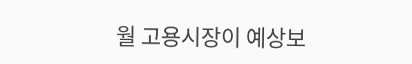월 고용시장이 예상보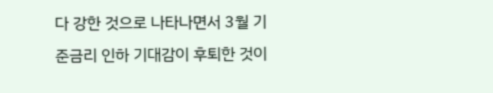다 강한 것으로 나타나면서 3월 기준금리 인하 기대감이 후퇴한 것이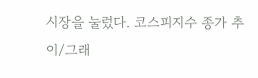시장을 눌렀다. 코스피지수 종가 추이/그래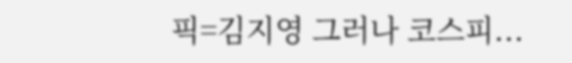픽=김지영 그러나 코스피...